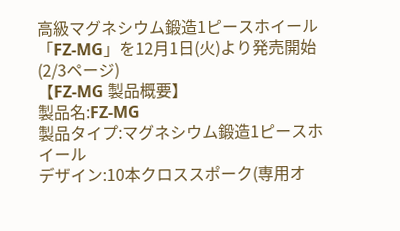高級マグネシウム鍛造1ピースホイール「FZ-MG」を12月1日(火)より発売開始 (2/3ページ)
【FZ-MG 製品概要】
製品名:FZ-MG
製品タイプ:マグネシウム鍛造1ピースホイール
デザイン:10本クロススポーク(専用オ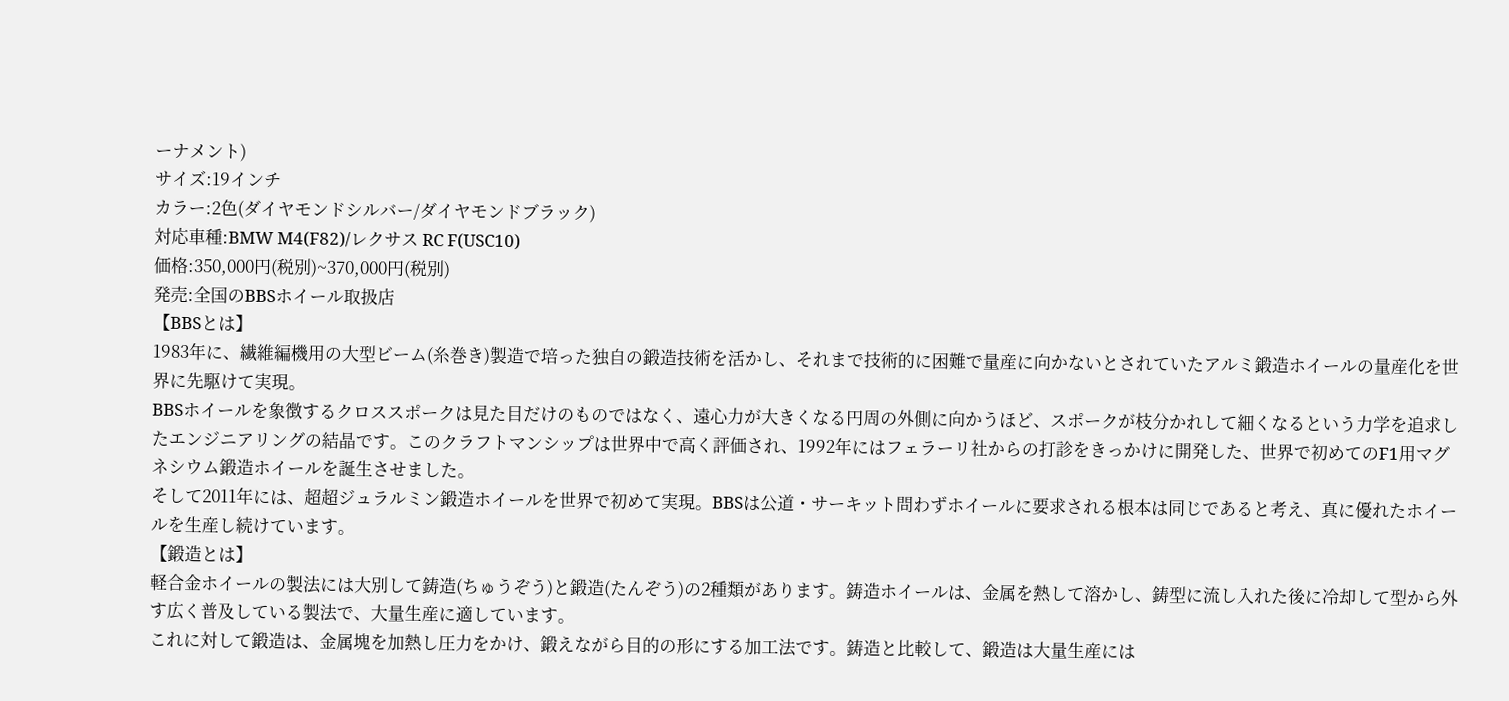ーナメント)
サイズ:19インチ
カラー:2色(ダイヤモンドシルバー/ダイヤモンドブラック)
対応車種:BMW M4(F82)/レクサス RC F(USC10)
価格:350,000円(税別)~370,000円(税別)
発売:全国のBBSホイール取扱店
【BBSとは】
1983年に、繊維編機用の大型ビーム(糸巻き)製造で培った独自の鍛造技術を活かし、それまで技術的に困難で量産に向かないとされていたアルミ鍛造ホイールの量産化を世界に先駆けて実現。
BBSホイールを象徴するクロススポークは見た目だけのものではなく、遠心力が大きくなる円周の外側に向かうほど、スポークが枝分かれして細くなるという力学を追求したエンジニアリングの結晶です。このクラフトマンシップは世界中で高く評価され、1992年にはフェラーリ社からの打診をきっかけに開発した、世界で初めてのF1用マグネシウム鍛造ホイールを誕生させました。
そして2011年には、超超ジュラルミン鍛造ホイールを世界で初めて実現。BBSは公道・サーキット問わずホイールに要求される根本は同じであると考え、真に優れたホイールを生産し続けています。
【鍛造とは】
軽合金ホイールの製法には大別して鋳造(ちゅうぞう)と鍛造(たんぞう)の2種類があります。鋳造ホイールは、金属を熱して溶かし、鋳型に流し入れた後に冷却して型から外す広く普及している製法で、大量生産に適しています。
これに対して鍛造は、金属塊を加熱し圧力をかけ、鍛えながら目的の形にする加工法です。鋳造と比較して、鍛造は大量生産には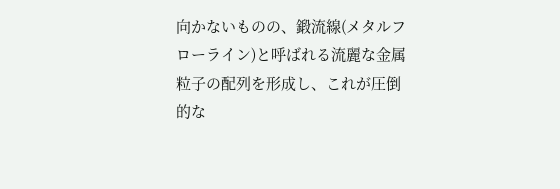向かないものの、鍛流線(メタルフローライン)と呼ばれる流麗な金属粒子の配列を形成し、これが圧倒的な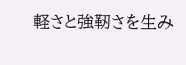軽さと強靭さを生み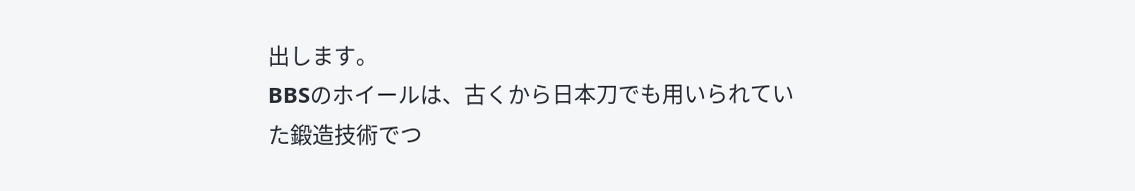出します。
BBSのホイールは、古くから日本刀でも用いられていた鍛造技術でつ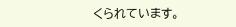くられています。